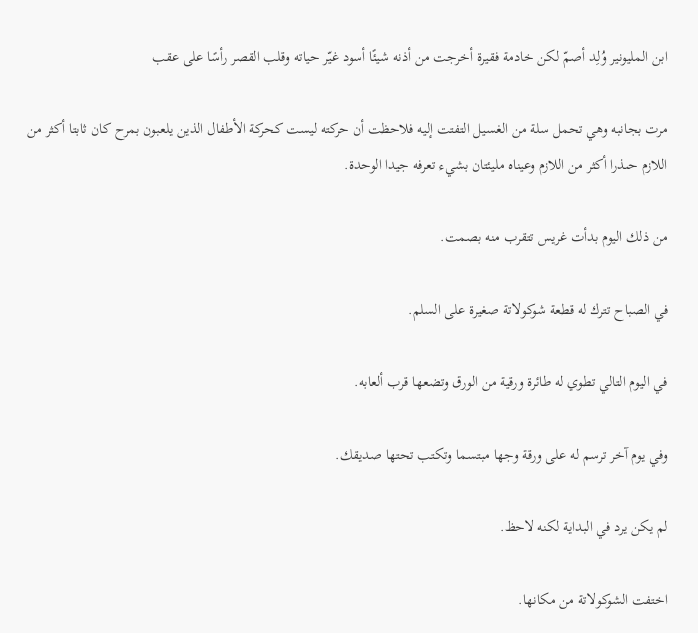ابن المليونير وُلِد أصمّ لكن خادمة فقيرة أخرجت من أذنه شيئًا أسود غيّر حياته وقلب القصر رأسًا على عقب

مرت بجانبه وهي تحمل سلة من الغسيل التفتت إليه فلاحظت أن حركته ليست كحركة الأطفال الذين يلعبون بمرح كان ثابتا أكثر من اللازم حىذرا أكثر من اللازم وعيناه مليئتان بشيء تعرفه جيدا الوحدة.

من ذلك اليوم بدأت غريس تتقرب منه بصمت.

في الصباح تترك له قطعة شوكولاتة صغيرة على السلم.

في اليوم التالي تطوي له طائرة ورقية من الورق وتضعها قرب ألعابه.

وفي يوم آخر ترسم له على ورقة وجها مبتسما وتكتب تحتها صديقك.

لم يكن يرد في البداية لكنه لاحظ.

اختفت الشوكولاتة من مكانها.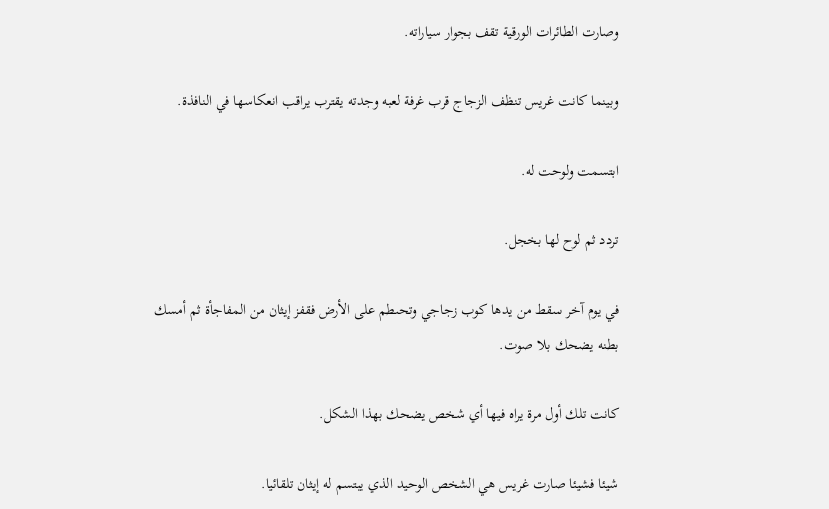وصارت الطائرات الورقية تقف بجوار سياراته.

وبينما كانت غريس تنظف الزجاج قرب غرفة لعبه وجدته يقترب يراقب انعكاسها في النافذة.

ابتسمت ولوحت له.

تردد ثم لوح لها بخجل.

في يوم آخر ىىىقط من يدها كوب زجاجي وتحىطم على الأرض فقفز إيثان من المفاجأة ثم أمسك بطنه يضحك بلا صوت.

كانت تلك أول مرة يراه فيها أي شخص يضحك بهذا الشكل.

شيئا فشيئا صارت غريس هي الشخص الوحيد الذي يبتسم له إيثان تلقائيا.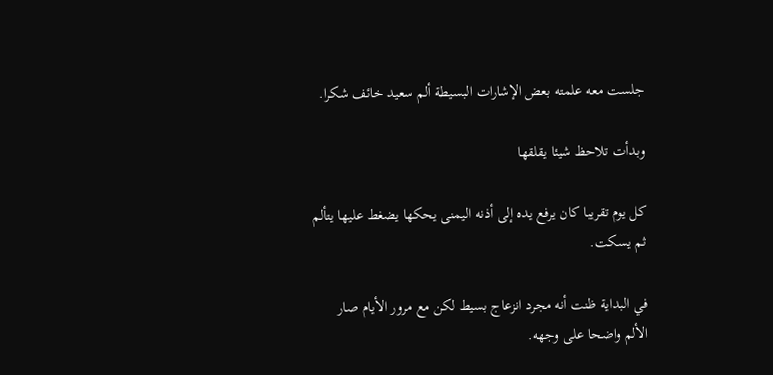جلست معه علمته بعض الإشارات البسيطة ألم سعيد خائف شكرا.

وبدأت تلاحظ شيئا يقلقها

كل يوم تقريبا كان يرفع يده إلى أذنه اليمنى يحكها يضغط عليها يتألم ثم يسكت.

في البداية ظنت أنه مجرد انزعاج بسيط لكن مع مرور الأيام صار الألم واضحا على وجهه.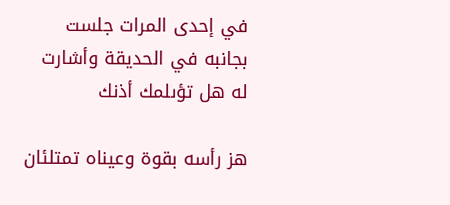في إحدى المرات جلست بجانبه في الحديقة وأشارت له هل تؤىلمك أذنك

هز رأسه بقوة وعيناه تمتلئان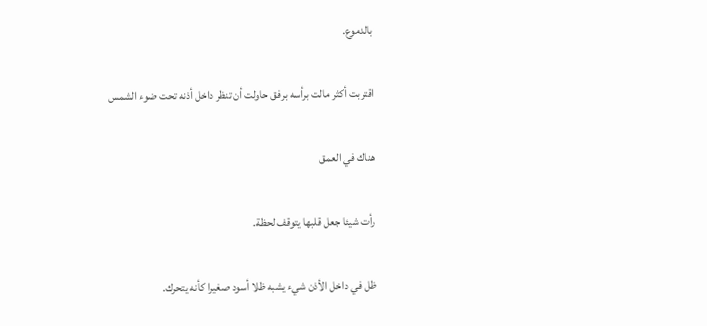بالدموع.

اقتربت أكثر مالت برأسه برفق حاولت أن تنظر داخل أذنه تحت ضوء الشمس

هناك في العمق

رأت شيئا جعل قلبها يتوقف لحظة.

ظل في داخل الأذن شيء يشبه ظلا أسود صغيرا كأنه يتحرك.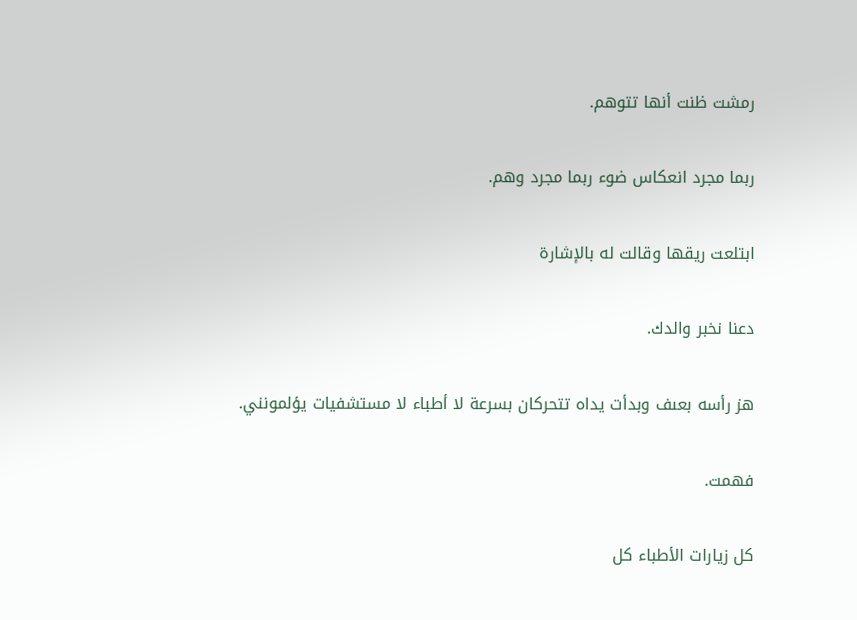رمشت ظنت أنها تتوهم.

ربما مجرد انعكاس ضوء ربما مجرد وهم.

ابتلعت ريقها وقالت له بالإشارة

دعنا نخبر والدك.

هز رأسه بعىف وبدأت يداه تتحركان بسرعة لا أطباء لا مستشفيات يؤلمونني.

فهمت.

كل زيارات الأطباء كل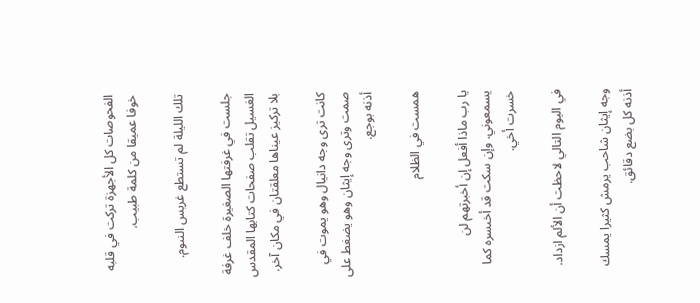الفحوصات كل الأجهزة تركت في قلبه خوفا عميقا من كلمة طبيب.

تلك الليلة لم تستطع غريس النىوم.

جلست في غرفتها الصغيرة خلف غرفة الغسيل تقلب صفحات كتابها المقدس بلا تركيز عيناها معلقتان في مكان آخر.

كانت ترى وجه دانيال وهو يموت في صمت وترى وجه إيثان وهو يضغط على أذنه بوجع.

همست في الظلام

يا رب ماذا أفعل إن أخبرتهم لن يسمعوني. وإن سكت قد أخىسره كما خسرت أخي.

في اليوم التالي لاحظت أن الألم ازداد.

وجه إيثان شاحب يرمش كثيرا يمسك أذنه كل بضع دقائق.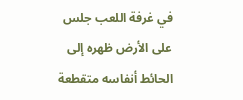في غرفة اللعب جلس على الأرض ظهره إلى الحائط أنفاسه متقطعة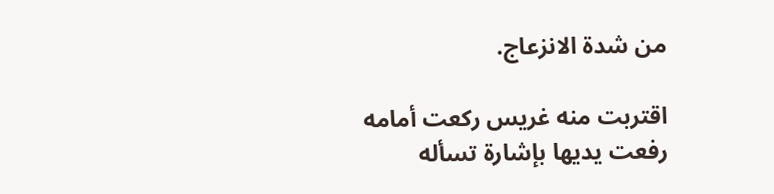من شدة الانزعاج.

اقتربت منه غريس ركعت أمامه رفعت يديها بإشارة تسأله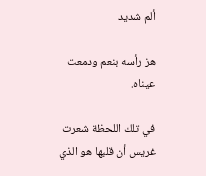ألم شديد

هز رأسه بنعم ودمعت عيناه.

في تلك اللحظة شعرت غريس أن قلبها هو الذي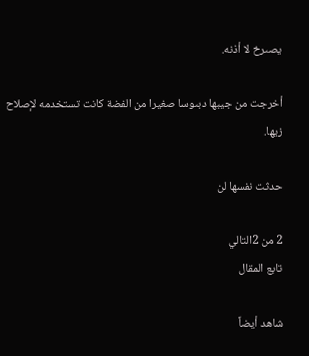يصىرخ لا أذنه.

أخرجت من جيبها دبىوسا صغيرا من الفضة كانت تستخدمه لإصلاح زيها.

حدثت نفسها لن

2 من 2التالي
تابع المقال

شاهد أيضاً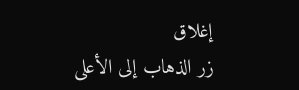إغلاق
زر الذهاب إلى الأعلى